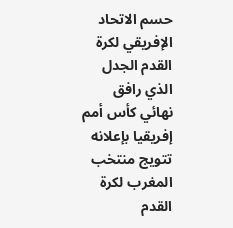حسم الاتحاد الإفريقي لكرة القدم الجدل الذي رافق نهائي كأس أمم إفريقيا بإعلانه تتويج منتخب المغرب لكرة القدم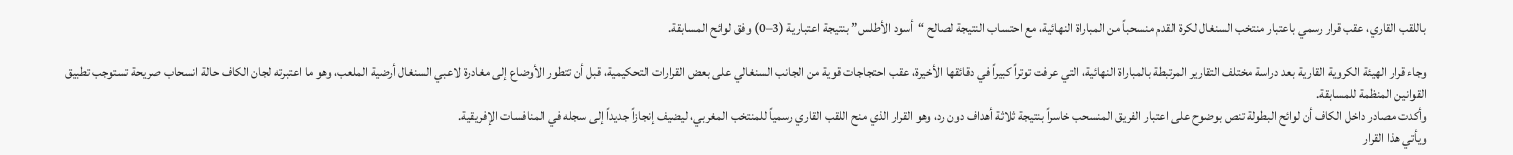باللقب القاري، عقب قرار رسمي باعتبار منتخب السنغال لكرة القدم منسحباً من المباراة النهائية، مع احتساب النتيجة لصالح “أسود الأطلس” بنتيجة اعتبارية (3–0) وفق لوائح المسابقة.

وجاء قرار الهيئة الكروية القارية بعد دراسة مختلف التقارير المرتبطة بالمباراة النهائية، التي عرفت توتراً كبيراً في دقائقها الأخيرة، عقب احتجاجات قوية من الجانب السنغالي على بعض القرارات التحكيمية، قبل أن تتطور الأوضاع إلى مغادرة لاعبي السنغال أرضية الملعب، وهو ما اعتبرته لجان الكاف حالة انسحاب صريحة تستوجب تطبيق القوانين المنظمة للمسابقة.
وأكدت مصادر داخل الكاف أن لوائح البطولة تنص بوضوح على اعتبار الفريق المنسحب خاسراً بنتيجة ثلاثة أهداف دون رد، وهو القرار الذي منح اللقب القاري رسمياً للمنتخب المغربي، ليضيف إنجازاً جديداً إلى سجله في المنافسات الإفريقية.
ويأتي هذا القرار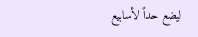ليضع حداً لأسابيع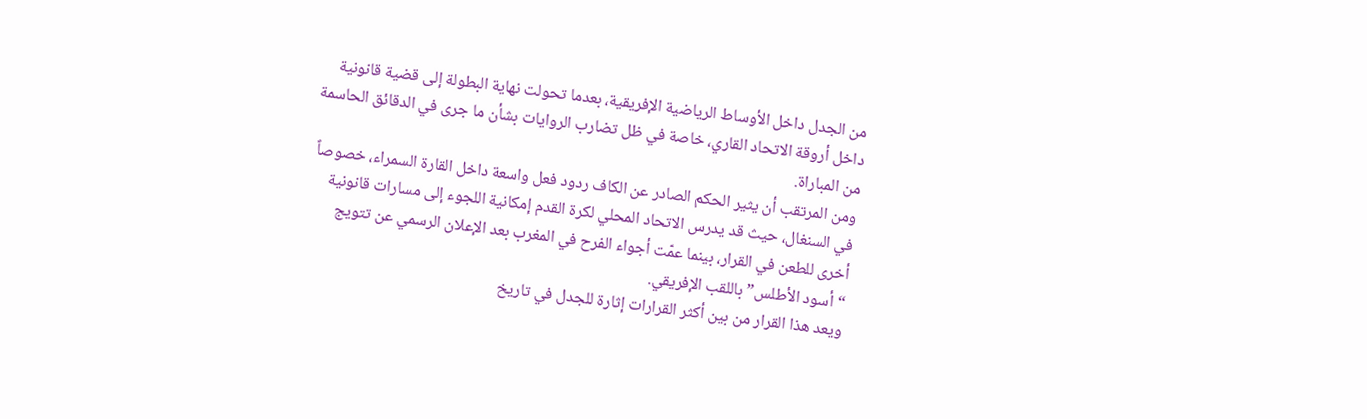من الجدل داخل الأوساط الرياضية الإفريقية، بعدما تحولت نهاية البطولة إلى قضية قانونية داخل أروقة الاتحاد القاري، خاصة في ظل تضارب الروايات بشأن ما جرى في الدقائق الحاسمة من المباراة.
ومن المرتقب أن يثير الحكم الصادر عن الكاف ردود فعل واسعة داخل القارة السمراء، خصوصاً في السنغال، حيث قد يدرس الاتحاد المحلي لكرة القدم إمكانية اللجوء إلى مسارات قانونية أخرى للطعن في القرار، بينما عمّت أجواء الفرح في المغرب بعد الإعلان الرسمي عن تتويج “أسود الأطلس” باللقب الإفريقي.
ويعد هذا القرار من بين أكثر القرارات إثارة للجدل في تاريخ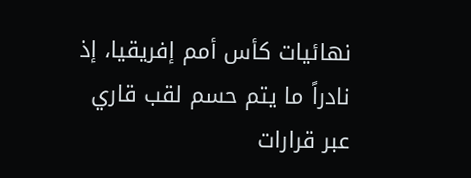نهائيات كأس أمم إفريقيا، إذ نادراً ما يتم حسم لقب قاري عبر قرارات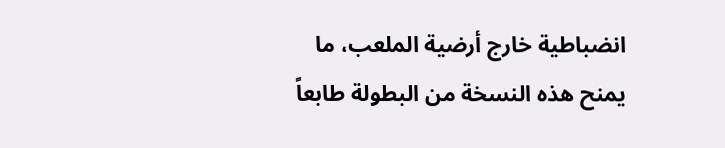انضباطية خارج أرضية الملعب، ما يمنح هذه النسخة من البطولة طابعاً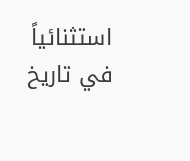استثنائياً في تاريخ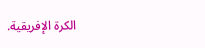الكرة الإفريقية.